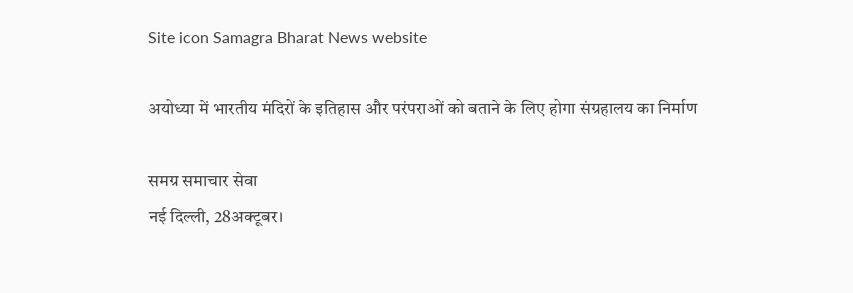Site icon Samagra Bharat News website

अयोध्या में भारतीय मंदिरों के इतिहास और परंपराओं को बताने के लिए होगा संग्रहालय का निर्माण

समग्र समाचार सेवा
नई दिल्ली, 28अक्टूबर।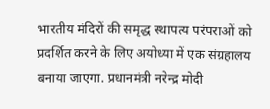भारतीय मंदिरों की समृद्ध स्थापत्य परंपराओं को प्रदर्शित करने के लिए अयोध्या में एक संग्रहालय बनाया जाएगा. प्रधानमंत्री नरेन्द्र मोदी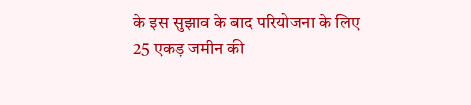के इस सुझाव के बाद परियोजना के लिए 25 एकड़ जमीन की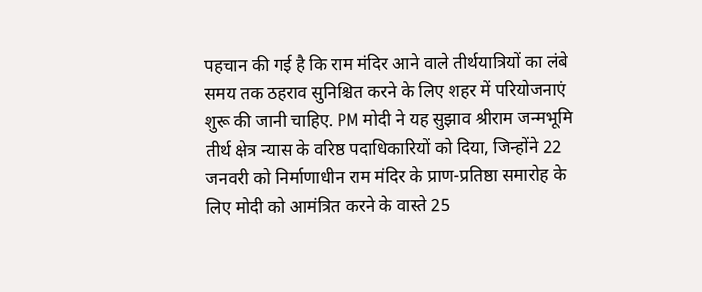पहचान की गई है कि राम मंदिर आने वाले तीर्थयात्रियों का लंबे समय तक ठहराव सुनिश्चित करने के लिए शहर में परियोजनाएं शुरू की जानी चाहिए. PM मोदी ने यह सुझाव श्रीराम जन्मभूमि तीर्थ क्षेत्र न्यास के वरिष्ठ पदाधिकारियों को दिया, जिन्होंने 22 जनवरी को निर्माणाधीन राम मंदिर के प्राण-प्रतिष्ठा समारोह के लिए मोदी को आमंत्रित करने के वास्ते 25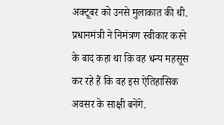अक्टूबर को उनसे मुलाकात की थी. प्रधानमंत्री ने निमंत्रण स्वीकार करने के बाद कहा था कि वह धन्य महसूस कर रहे हैं कि वह इस ऐतिहासिक अवसर के साक्षी बनेंगे.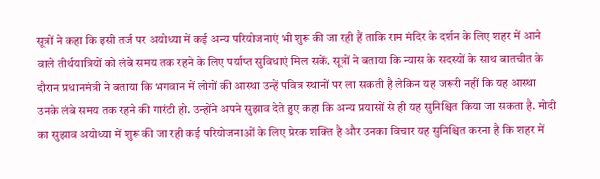सूत्रों ने कहा कि इसी तर्ज पर अयोध्या में कई अन्य परियोजनाएं भी शुरू की जा रही हैं ताकि राम मंदिर के दर्शन के लिए शहर में आने वाले तीर्थयात्रियों को लंबे समय तक रहने के लिए पर्याप्त सुविधाएं मिल सकें. सूत्रों ने बताया कि न्यास के सदस्यों के साथ बातचीत के दौरान प्रधानमंत्री ने बताया कि भगवान में लोगों की आस्था उन्हें पवित्र स्थानों पर ला सकती है लेकिन यह जरूरी नहीं कि यह आस्था उनके लंबे समय तक रहने की गारंटी हो. उन्होंने अपने सुझाव देते हुए कहा कि अन्य प्रयासों से ही यह सुनिश्चित किया जा सकता है. मोदी का सुझाव अयोध्या में शुरू की जा रही कई परियोजनाओं के लिए प्रेरक शक्ति है और उनका विचार यह सुनिश्चित करना है कि शहर में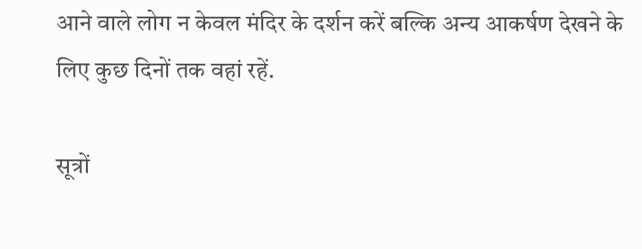आने वाले लोग न केवल मंदिर के दर्शन करें बल्कि अन्य आकर्षण देखने के लिए कुछ दिनों तक वहां रहें.

सूत्रों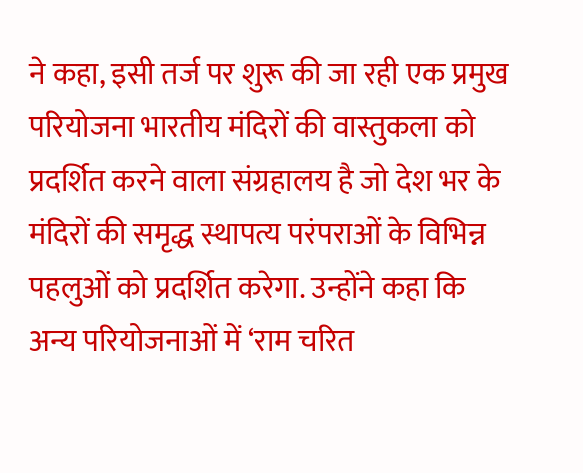ने कहा, इसी तर्ज पर शुरू की जा रही एक प्रमुख परियोजना भारतीय मंदिरों की वास्तुकला को प्रदर्शित करने वाला संग्रहालय है जो देश भर के मंदिरों की समृद्ध स्थापत्य परंपराओं के विभिन्न पहलुओं को प्रदर्शित करेगा. उन्होंने कहा कि अन्य परियोजनाओं में ‘राम चरित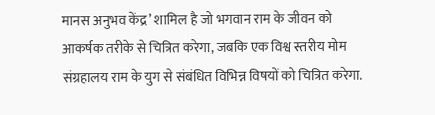मानस अनुभव केंद्र’ शामिल है जो भगवान राम के जीवन को आकर्षक तरीके से चित्रित करेगा, जबकि एक विश्व स्तरीय मोम संग्रहालय राम के युग से संबंधित विभिन्न विषयों को चित्रित करेगा.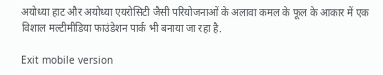अयोध्या हाट और अयोध्या एयरोसिटी जैसी परियोजनाओं के अलावा कमल के फूल के आकार में एक विशाल मल्टीमीडिया फाउंडेशन पार्क भी बनाया जा रहा है.

Exit mobile version